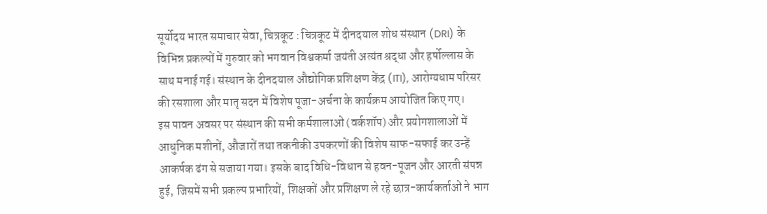सूर्योदय भारत समाचार सेवा, चित्रकूट : चित्रकूट में दीनदयाल शोध संस्थान (DRI) के विभिन्न प्रकल्पों में गुरुवार को भगवान विश्वकर्मा जयंती अत्यंत श्रद्धा और हर्षोल्लास के साथ मनाई गई। संस्थान के दीनदयाल औद्योगिक प्रशिक्षण केंद्र (ITI), आरोग्यधाम परिसर की रसशाला और मातृ सदन में विशेष पूजा-अर्चना के कार्यक्रम आयोजित किए गए।
इस पावन अवसर पर संस्थान की सभी कर्मशालाओं (वर्कशॉप) और प्रयोगशालाओं में आधुनिक मशीनों, औजारों तथा तकनीकी उपकरणों की विशेष साफ-सफाई कर उन्हें आकर्षक ढंग से सजाया गया। इसके बाद विधि-विधान से हवन-पूजन और आरती संपन्न हुई, जिसमें सभी प्रकल्प प्रभारियों, शिक्षकों और प्रशिक्षण ले रहे छात्र-कार्यकर्ताओं ने भाग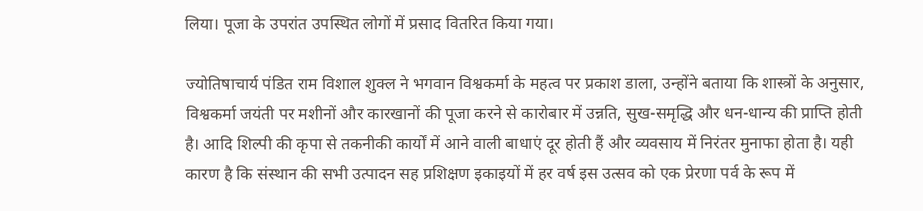लिया। पूजा के उपरांत उपस्थित लोगों में प्रसाद वितरित किया गया।

ज्योतिषाचार्य पंडित राम विशाल शुक्ल ने भगवान विश्वकर्मा के महत्व पर प्रकाश डाला, उन्होंने बताया कि शास्त्रों के अनुसार, विश्वकर्मा जयंती पर मशीनों और कारखानों की पूजा करने से कारोबार में उन्नति, सुख-समृद्धि और धन-धान्य की प्राप्ति होती है। आदि शिल्पी की कृपा से तकनीकी कार्यों में आने वाली बाधाएं दूर होती हैं और व्यवसाय में निरंतर मुनाफा होता है। यही कारण है कि संस्थान की सभी उत्पादन सह प्रशिक्षण इकाइयों में हर वर्ष इस उत्सव को एक प्रेरणा पर्व के रूप में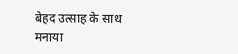बेहद उत्साह के साथ मनाया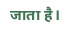जाता है।